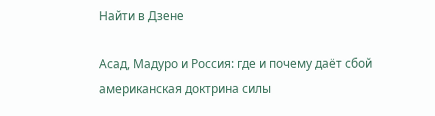Найти в Дзене

Асад, Мадуро и Россия: где и почему даёт сбой американская доктрина силы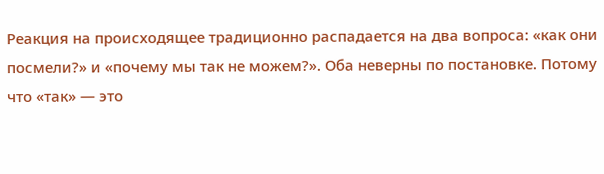Реакция на происходящее традиционно распадается на два вопроса: «как они посмели?» и «почему мы так не можем?». Оба неверны по постановке. Потому что «так» — это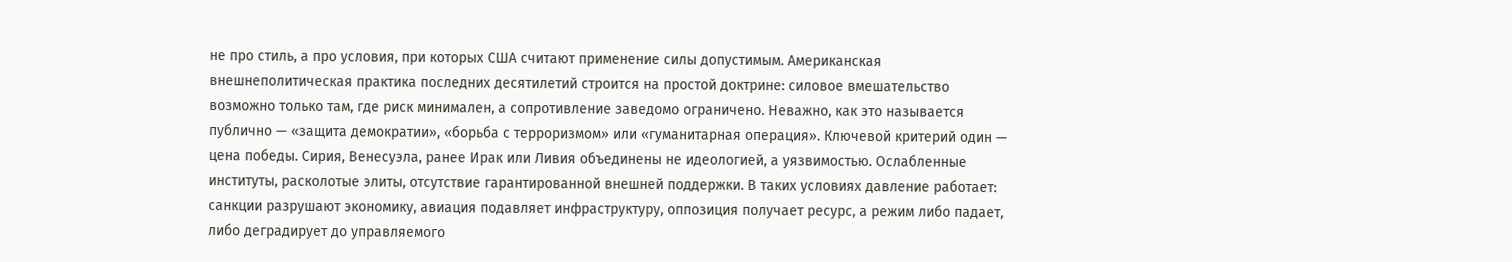не про стиль, а про условия, при которых США считают применение силы допустимым. Американская внешнеполитическая практика последних десятилетий строится на простой доктрине: силовое вмешательство возможно только там, где риск минимален, а сопротивление заведомо ограничено. Неважно, как это называется публично — «защита демократии», «борьба с терроризмом» или «гуманитарная операция». Ключевой критерий один — цена победы. Сирия, Венесуэла, ранее Ирак или Ливия объединены не идеологией, а уязвимостью. Ослабленные институты, расколотые элиты, отсутствие гарантированной внешней поддержки. В таких условиях давление работает: санкции разрушают экономику, авиация подавляет инфраструктуру, оппозиция получает ресурс, а режим либо падает, либо деградирует до управляемого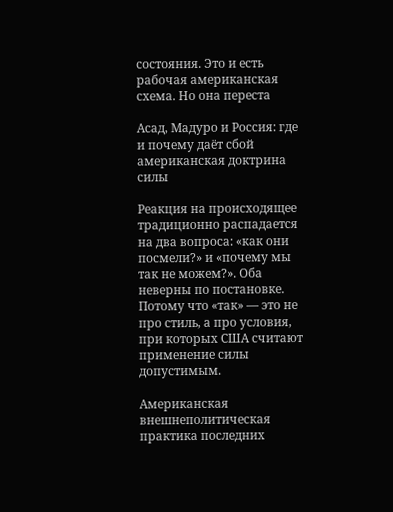состояния. Это и есть рабочая американская схема. Но она переста

Асад, Мадуро и Россия: где и почему даёт сбой американская доктрина силы

Реакция на происходящее традиционно распадается на два вопроса: «как они посмели?» и «почему мы так не можем?». Оба неверны по постановке. Потому что «так» — это не про стиль, а про условия, при которых США считают применение силы допустимым.

Американская внешнеполитическая практика последних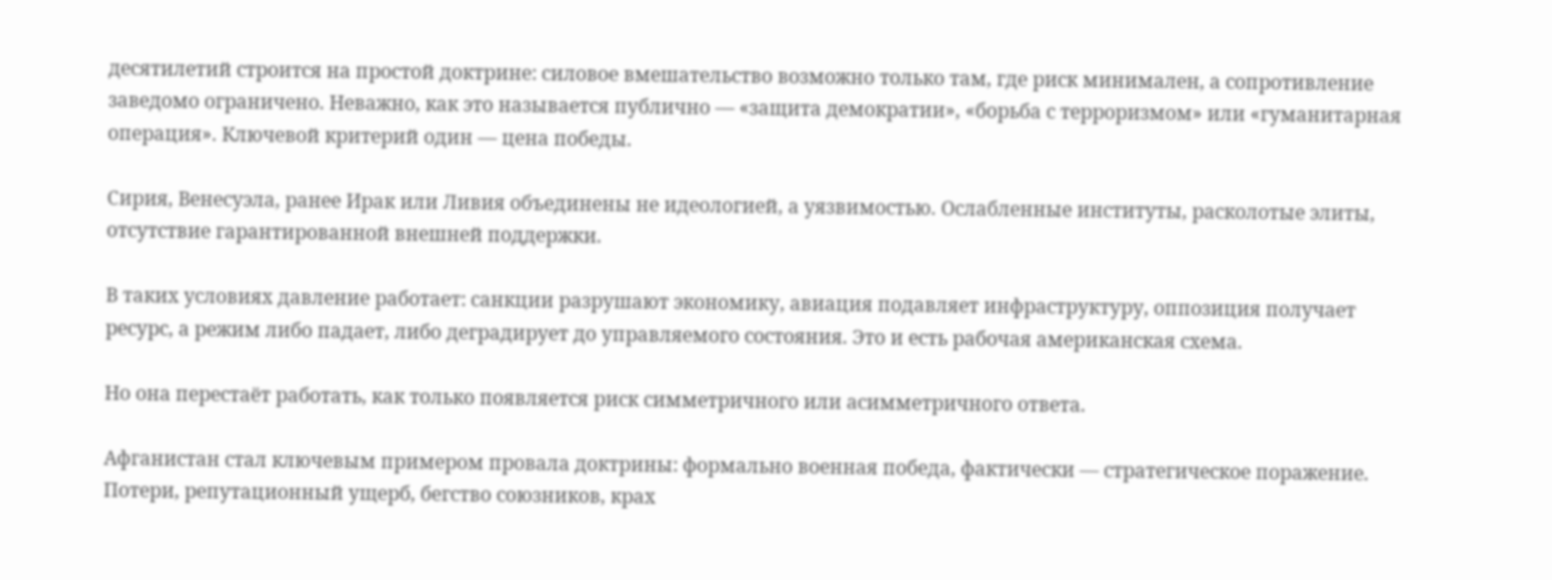десятилетий строится на простой доктрине: силовое вмешательство возможно только там, где риск минимален, а сопротивление заведомо ограничено. Неважно, как это называется публично — «защита демократии», «борьба с терроризмом» или «гуманитарная операция». Ключевой критерий один — цена победы.

Сирия, Венесуэла, ранее Ирак или Ливия объединены не идеологией, а уязвимостью. Ослабленные институты, расколотые элиты, отсутствие гарантированной внешней поддержки.

В таких условиях давление работает: санкции разрушают экономику, авиация подавляет инфраструктуру, оппозиция получает ресурс, а режим либо падает, либо деградирует до управляемого состояния. Это и есть рабочая американская схема.

Но она перестаёт работать, как только появляется риск симметричного или асимметричного ответа.

Афганистан стал ключевым примером провала доктрины: формально военная победа, фактически — стратегическое поражение. Потери, репутационный ущерб, бегство союзников, крах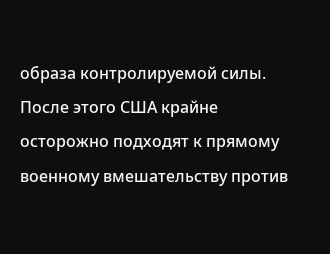образа контролируемой силы. После этого США крайне осторожно подходят к прямому военному вмешательству против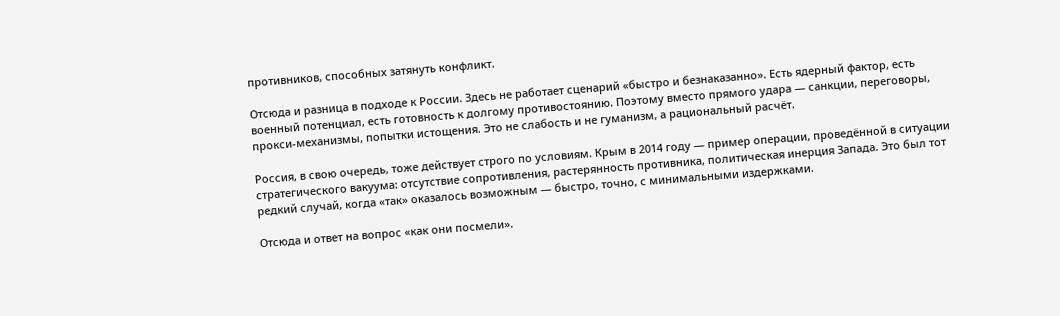противников, способных затянуть конфликт.

Отсюда и разница в подходе к России. Здесь не работает сценарий «быстро и безнаказанно». Есть ядерный фактор, есть военный потенциал, есть готовность к долгому противостоянию. Поэтому вместо прямого удара — санкции, переговоры, прокси-механизмы, попытки истощения. Это не слабость и не гуманизм, а рациональный расчёт.

Россия, в свою очередь, тоже действует строго по условиям. Крым в 2014 году — пример операции, проведённой в ситуации стратегического вакуума: отсутствие сопротивления, растерянность противника, политическая инерция Запада. Это был тот редкий случай, когда «так» оказалось возможным — быстро, точно, с минимальными издержками.

Отсюда и ответ на вопрос «как они посмели».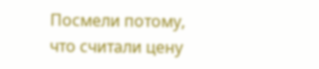Посмели потому, что считали цену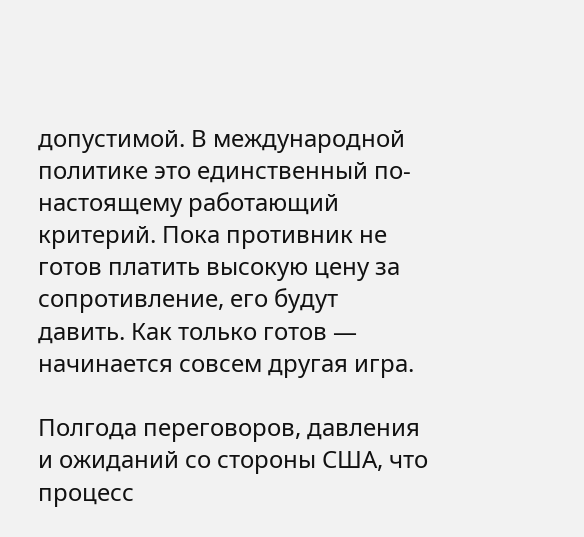допустимой. В международной политике это единственный по-настоящему работающий критерий. Пока противник не готов платить высокую цену за сопротивление, его будут давить. Как только готов — начинается совсем другая игра.

Полгода переговоров, давления и ожиданий со стороны США, что процесс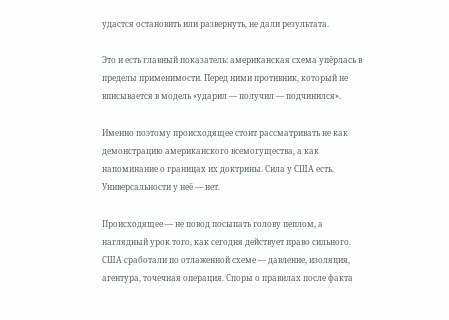удастся остановить или развернуть, не дали результата.

Это и есть главный показатель: американская схема упёрлась в пределы применимости. Перед ними противник, который не вписывается в модель «ударил — получил — подчинился».

Именно поэтому происходящее стоит рассматривать не как демонстрацию американского всемогущества, а как напоминание о границах их доктрины. Сила у США есть. Универсальности у неё — нет.

Происходящее — не повод посыпать голову пеплом, а наглядный урок того, как сегодня действует право сильного. США сработали по отлаженной схеме — давление, изоляция, агентура, точечная операция. Споры о правилах после факта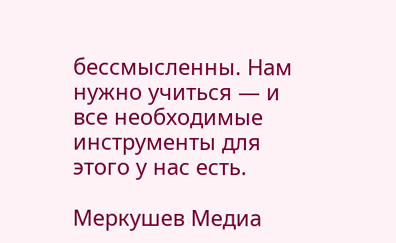бессмысленны. Нам нужно учиться — и все необходимые инструменты для этого у нас есть.

Меркушев Медиа